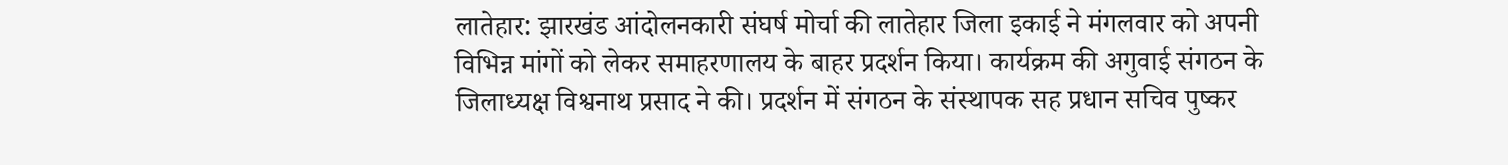लातेहार: झारखंड आंदोलनकारी संघर्ष मोर्चा की लातेहार जिला इकाई ने मंगलवार को अपनी विभिन्न मांगों को लेकर समाहरणालय के बाहर प्रदर्शन किया। कार्यक्रम की अगुवाई संगठन के जिलाध्यक्ष विश्वनाथ प्रसाद ने की। प्रदर्शन में संगठन के संस्थापक सह प्रधान सचिव पुष्कर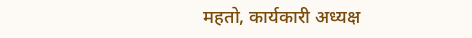महतो, कार्यकारी अध्यक्ष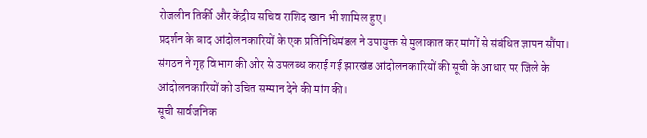रोजलीन तिर्की और केंद्रीय सचिव राशिद खान भी शामिल हुए।
प्रदर्शन के बाद आंदोलनकारियों के एक प्रतिनिधिमंडल ने उपायुक्त से मुलाकात कर मांगों से संबंधित ज्ञापन सौंपा। संगठन ने गृह विभाग की ओर से उपलब्ध कराई गई झारखंड आंदोलनकारियों की सूची के आधार पर जिले के आंदोलनकारियों को उचित सम्मान देने की मांग की।
सूची सार्वजनिक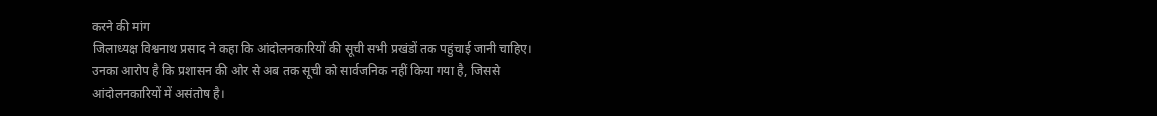करने की मांग
जिलाध्यक्ष विश्वनाथ प्रसाद ने कहा कि आंदोलनकारियों की सूची सभी प्रखंडों तक पहुंचाई जानी चाहिए। उनका आरोप है कि प्रशासन की ओर से अब तक सूची को सार्वजनिक नहीं किया गया है, जिससे आंदोलनकारियों में असंतोष है।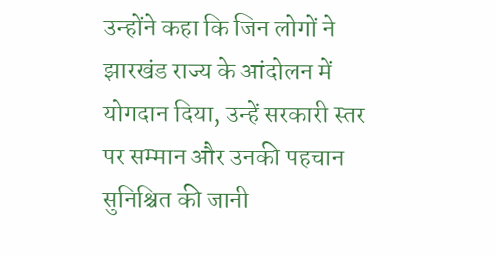उन्होंने कहा कि जिन लोगों ने झारखंड राज्य के आंदोलन में योगदान दिया, उन्हें सरकारी स्तर पर सम्मान और उनकी पहचान सुनिश्चित की जानी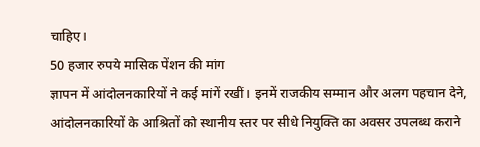चाहिए।
50 हजार रुपये मासिक पेंशन की मांग
ज्ञापन में आंदोलनकारियों ने कई मांगें रखीं। इनमें राजकीय सम्मान और अलग पहचान देने, आंदोलनकारियों के आश्रितों को स्थानीय स्तर पर सीधे नियुक्ति का अवसर उपलब्ध कराने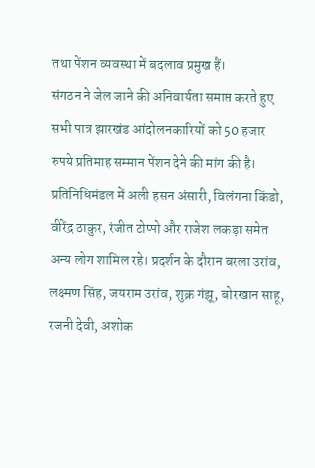तथा पेंशन व्यवस्था में बदलाव प्रमुख हैं।
संगठन ने जेल जाने की अनिवार्यता समाप्त करते हुए सभी पात्र झारखंड आंदोलनकारियों को 50 हजार रुपये प्रतिमाह सम्मान पेंशन देने की मांग की है।
प्रतिनिधिमंडल में अली हसन अंसारी, विलंगना किंडो, वीरेंद्र ठाकुर, रंजीत टोप्पो और राजेश लकड़ा समेत अन्य लोग शामिल रहे। प्रदर्शन के दौरान बरला उरांव, लक्ष्मण सिंह, जयराम उरांव, शुक्र गंझू, बोरखान साहू, रजनी देवी, अशोक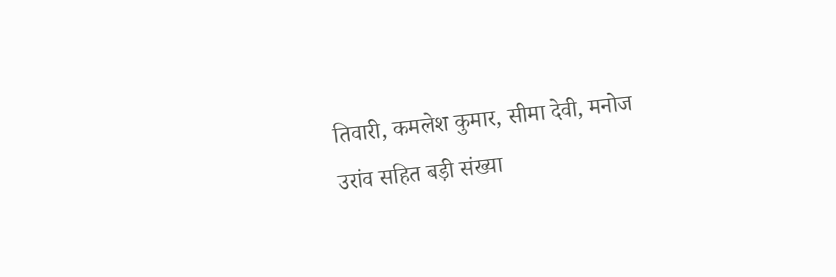तिवारी, कमलेश कुमार, सीमा देवी, मनोज उरांव सहित बड़ी संख्या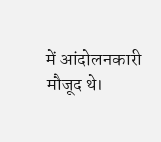में आंदोलनकारी मौजूद थे।